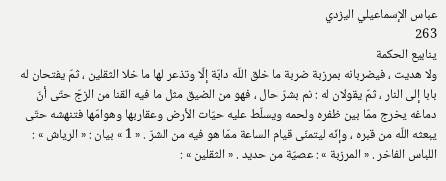عباس الإسماعيلي اليزدي
263
ينابيع الحكمة
ولا هديت ، فيضربانه بمرزبة ضربة ما خلق اللّه دابّة إلّا وتذعر لها ما خلا الثقلين ، ثمّ يفتحان له بابا إلى النار ، ثمّ يقولان له : نم بشرّ حال ، فهو من الضيق مثل ما فيه القنا من الزجّ حتّى أنّ دماغه يخرج ممّا بين ظفره ولحمه ويسلّط عليه حيّات الأرض وعقاربها وهوامّها فتنهشه حتّى يبعثه اللّه من قبره ، وإنّه ليتمنّى قيام الساعة ممّا هو فيه من الشرّ . « 1 » بيان : « الرياش » : اللباس الفاخر . « المرزبة » : عصيّة من حديد . « الثقلين » :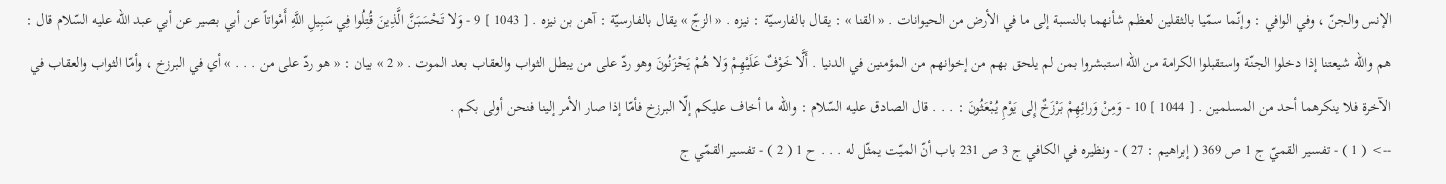الإنس والجنّ ، وفي الوافي : وإنّما سمّيا بالثقلين لعظم شأنهما بالنسبة إلى ما في الأرض من الحيوانات . « القنا » : يقال بالفارسيّة : نيزه . « الزجّ » يقال بالفارسيّة : آهن بن نيزه . [ 1043 ] 9 - وَلا تَحْسَبَنَّ الَّذِينَ قُتِلُوا فِي سَبِيلِ اللَّهِ أَمْواتاً عن أبي بصير عن أبي عبد اللّه عليه السّلام قال : هم واللّه شيعتنا إذا دخلوا الجنّة واستقبلوا الكرامة من اللّه استبشروا بمن لم يلحق بهم من إخوانهم من المؤمنين في الدنيا . أَلَّا خَوْفٌ عَلَيْهِمْ وَلا هُمْ يَحْزَنُونَ وهو ردّ على من يبطل الثواب والعقاب بعد الموت . « 2 » بيان : « هو ردّ على من . . . » أي في البرزخ ، وأمّا الثواب والعقاب في الآخرة فلا ينكرهما أحد من المسلمين . [ 1044 ] 10 - وَمِنْ وَرائِهِمْ بَرْزَخٌ إِلى يَوْمِ يُبْعَثُونَ : . . . قال الصادق عليه السّلام : واللّه ما أخاف عليكم إلّا البرزخ فأمّا إذا صار الأمر إلينا فنحن أولى بكم .
--> ( 1 ) - تفسير القميّ ج 1 ص 369 ( إبراهيم : 27 ) - ونظيره في الكافي ج 3 ص 231 باب أنّ الميّت يمثّل له . . . ح 1 ( 2 ) - تفسير القمّي ج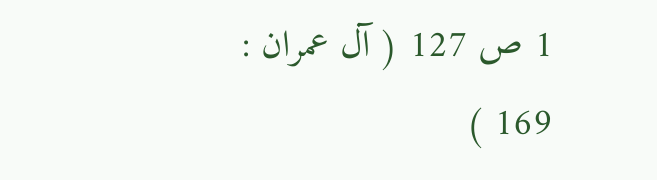1 ص 127 ( آل عمران : 169 )